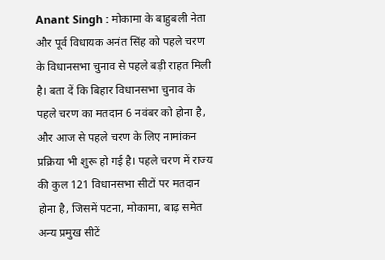Anant Singh : मोकामा के बाहुबली नेता और पूर्व विधायक अनंत सिंह को पहले चरण के विधानसभा चुनाव से पहले बड़ी राहत मिली है। बता दें कि बिहार विधानसभा चुनाव के पहले चरण का मतदान 6 नवंबर को होना है, और आज से पहले चरण के लिए नामांकन प्रक्रिया भी शुरू हो गई है। पहले चरण में राज्य की कुल 121 विधानसभा सीटों पर मतदान होना है, जिसमें पटना, मोकामा, बाढ़ समेत अन्य प्रमुख सीटें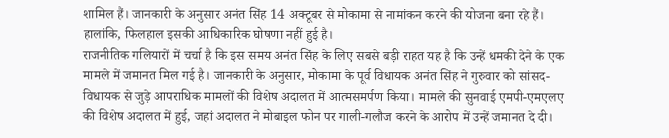शामिल हैं। जानकारी के अनुसार अनंत सिंह 14 अक्टूबर से मोकामा से नामांकन करने की योजना बना रहे हैं। हालांकि, फिलहाल इसकी आधिकारिक घोषणा नहीं हुई है।
राजनीतिक गलियारों में चर्चा है कि इस समय अनंत सिंह के लिए सबसे बड़ी राहत यह है कि उन्हें धमकी देने के एक मामले में जमानत मिल गई है। जानकारी के अनुसार, मोकामा के पूर्व विधायक अनंत सिंह ने गुरुवार को सांसद-विधायक से जुड़े आपराधिक मामलों की विशेष अदालत में आत्मसमर्पण किया। मामले की सुनवाई एमपी-एमएलए की विशेष अदालत में हुई, जहां अदालत ने मोबाइल फोन पर गाली-गलौज करने के आरोप में उन्हें जमानत दे दी।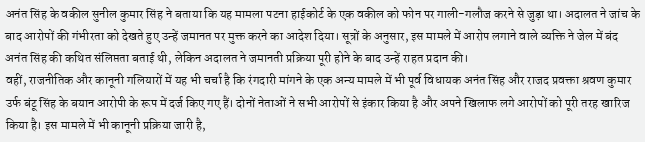अनंत सिंह के वकील सुनील कुमार सिंह ने बताया कि यह मामला पटना हाईकोर्ट के एक वकील को फोन पर गाली-गलौज करने से जुड़ा था। अदालत ने जांच के बाद आरोपों की गंभीरता को देखते हुए उन्हें जमानत पर मुक्त करने का आदेश दिया। सूत्रों के अनुसार, इस मामले में आरोप लगाने वाले व्यक्ति ने जेल में बंद अनंत सिंह की कथित संलिप्तता बताई थी, लेकिन अदालत ने जमानती प्रक्रिया पूरी होने के बाद उन्हें राहत प्रदान की।
वहीं, राजनीतिक और कानूनी गलियारों में यह भी चर्चा है कि रंगदारी मांगने के एक अन्य मामले में भी पूर्व विधायक अनंत सिंह और राजद प्रवक्ता श्रवण कुमार उर्फ बंटू सिंह के बयान आरोपी के रूप में दर्ज किए गए हैं। दोनों नेताओं ने सभी आरोपों से इंकार किया है और अपने खिलाफ लगे आरोपों को पूरी तरह खारिज किया है। इस मामले में भी कानूनी प्रक्रिया जारी है,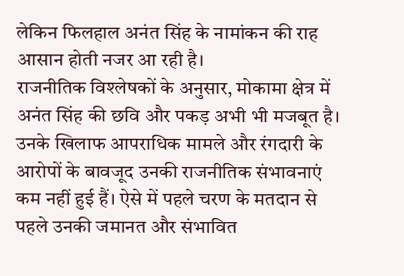लेकिन फिलहाल अनंत सिंह के नामांकन की राह आसान होती नजर आ रही है।
राजनीतिक विश्लेषकों के अनुसार, मोकामा क्षेत्र में अनंत सिंह की छवि और पकड़ अभी भी मजबूत है। उनके खिलाफ आपराधिक मामले और रंगदारी के आरोपों के बावजूद उनकी राजनीतिक संभावनाएं कम नहीं हुई हैं। ऐसे में पहले चरण के मतदान से पहले उनकी जमानत और संभावित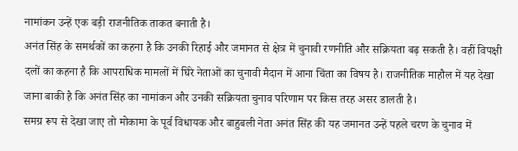नामांकन उन्हें एक बड़ी राजनीतिक ताकत बनाती है।
अनंत सिंह के समर्थकों का कहना है कि उनकी रिहाई और जमानत से क्षेत्र में चुनावी रणनीति और सक्रियता बढ़ सकती है। वहीं विपक्षी दलों का कहना है कि आपराधिक मामलों में घिरे नेताओं का चुनावी मैदान में आना चिंता का विषय है। राजनीतिक माहौल में यह देखा जाना बाकी है कि अनंत सिंह का नामांकन और उनकी सक्रियता चुनाव परिणाम पर किस तरह असर डालती है।
समग्र रूप से देखा जाए तो मोकामा के पूर्व विधायक और बाहुबली नेता अनंत सिंह की यह जमानत उन्हें पहले चरण के चुनाव में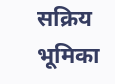सक्रिय भूमिका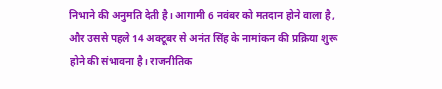निभाने की अनुमति देती है। आगामी 6 नवंबर को मतदान होने वाला है, और उससे पहले 14 अक्टूबर से अनंत सिंह के नामांकन की प्रक्रिया शुरू होने की संभावना है। राजनीतिक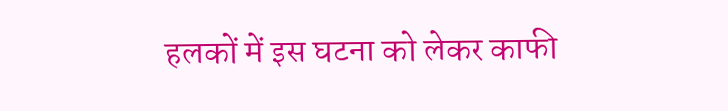हलकों में इस घटना को लेकर काफी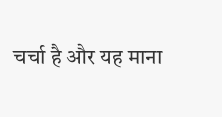चर्चा है और यह माना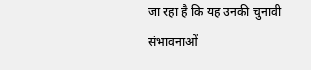जा रहा है कि यह उनकी चुनावी संभावनाओं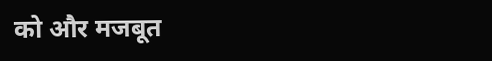को और मजबूत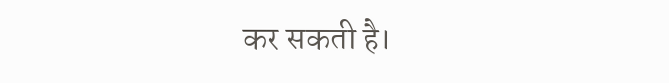कर सकती है।